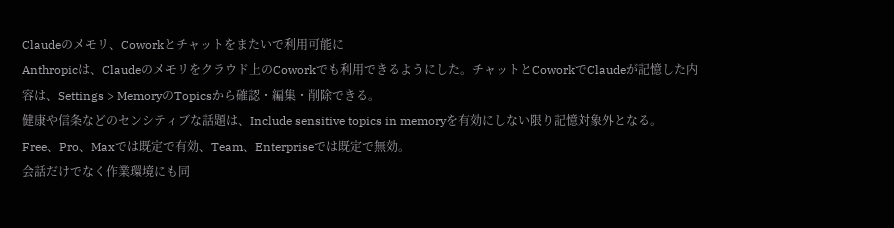Claudeのメモリ、Coworkとチャットをまたいで利用可能に
Anthropicは、Claudeのメモリをクラウド上のCoworkでも利用できるようにした。チャットとCoworkでClaudeが記憶した内容は、Settings > MemoryのTopicsから確認・編集・削除できる。
健康や信条などのセンシティブな話題は、Include sensitive topics in memoryを有効にしない限り記憶対象外となる。Free、Pro、Maxでは既定で有効、Team、Enterpriseでは既定で無効。
会話だけでなく作業環境にも同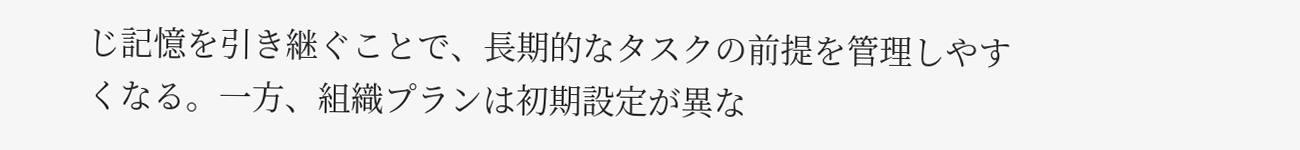じ記憶を引き継ぐことで、長期的なタスクの前提を管理しやすくなる。一方、組織プランは初期設定が異な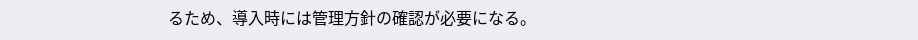るため、導入時には管理方針の確認が必要になる。